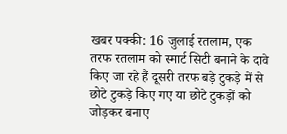खबर पक्की: 16 जुलाई रतलाम, एक तरफ रतलाम को स्मार्ट सिटी बनाने के दावे किए जा रहे हैं दूसरी तरफ बड़े टुकड़े में से छोटे टुकड़े किए गए या छोटे टुकड़ों को जोड़कर बनाए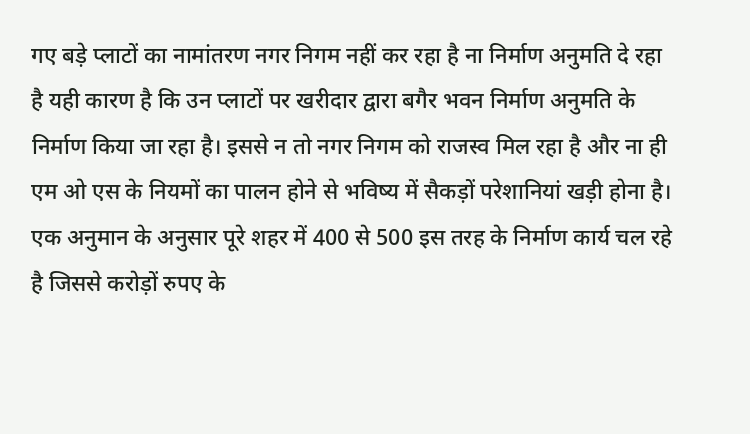गए बड़े प्लाटों का नामांतरण नगर निगम नहीं कर रहा है ना निर्माण अनुमति दे रहा है यही कारण है कि उन प्लाटों पर खरीदार द्वारा बगैर भवन निर्माण अनुमति के निर्माण किया जा रहा है। इससे न तो नगर निगम को राजस्व मिल रहा है और ना ही एम ओ एस के नियमों का पालन होने से भविष्य में सैकड़ों परेशानियां खड़ी होना है। एक अनुमान के अनुसार पूरे शहर में 400 से 500 इस तरह के निर्माण कार्य चल रहे है जिससे करोड़ों रुपए के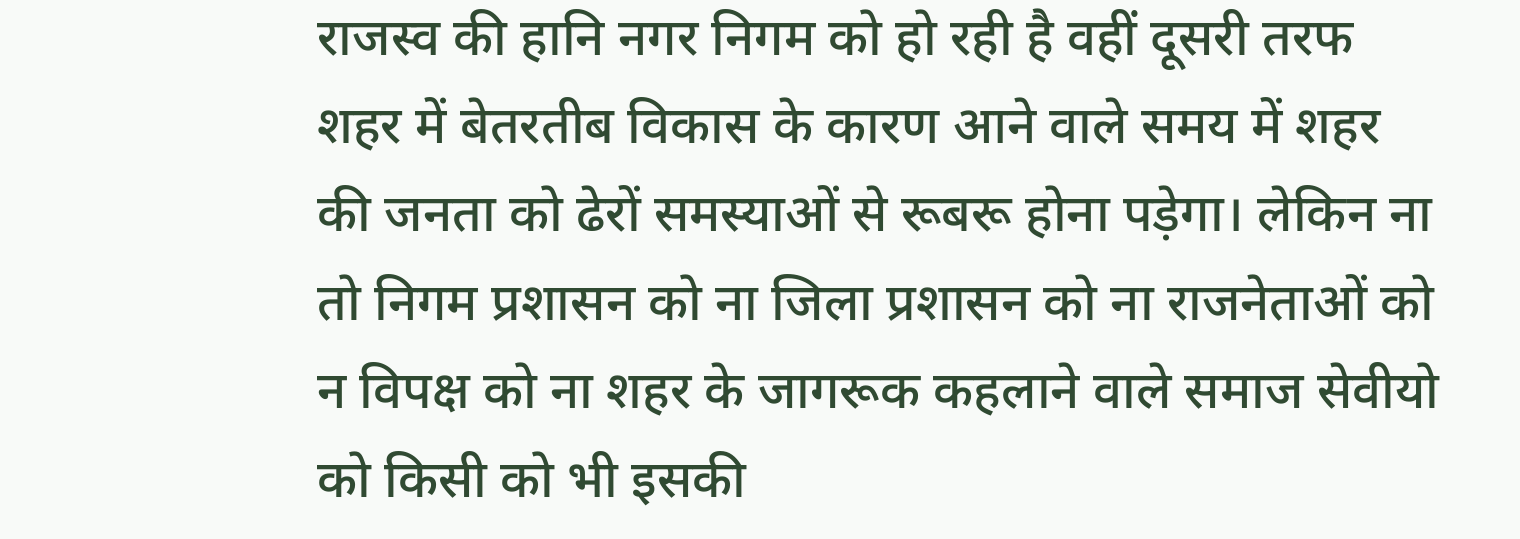राजस्व की हानि नगर निगम को हो रही है वहीं दूसरी तरफ शहर में बेतरतीब विकास के कारण आने वाले समय में शहर की जनता को ढेरों समस्याओं से रूबरू होना पड़ेगा। लेकिन ना तो निगम प्रशासन को ना जिला प्रशासन को ना राजनेताओं को न विपक्ष को ना शहर के जागरूक कहलाने वाले समाज सेवीयो को किसी को भी इसकी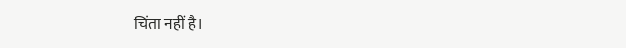चिंता नहीं है।